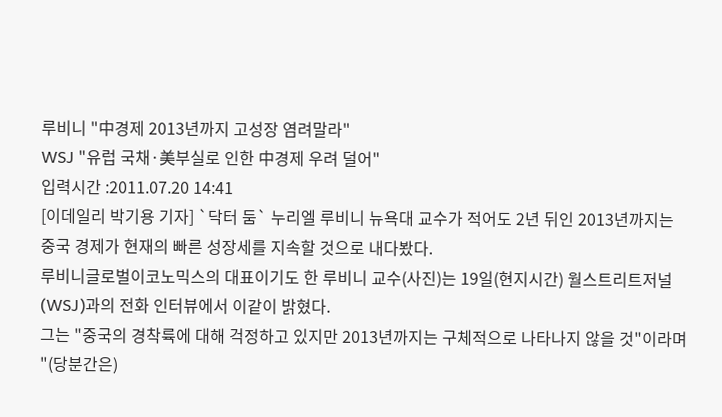루비니 "中경제 2013년까지 고성장 염려말라"
WSJ "유럽 국채·美부실로 인한 中경제 우려 덜어"
입력시간 :2011.07.20 14:41
[이데일리 박기용 기자] `닥터 둠` 누리엘 루비니 뉴욕대 교수가 적어도 2년 뒤인 2013년까지는 중국 경제가 현재의 빠른 성장세를 지속할 것으로 내다봤다.
루비니글로벌이코노믹스의 대표이기도 한 루비니 교수(사진)는 19일(현지시간) 월스트리트저널(WSJ)과의 전화 인터뷰에서 이같이 밝혔다.
그는 "중국의 경착륙에 대해 걱정하고 있지만 2013년까지는 구체적으로 나타나지 않을 것"이라며 "(당분간은)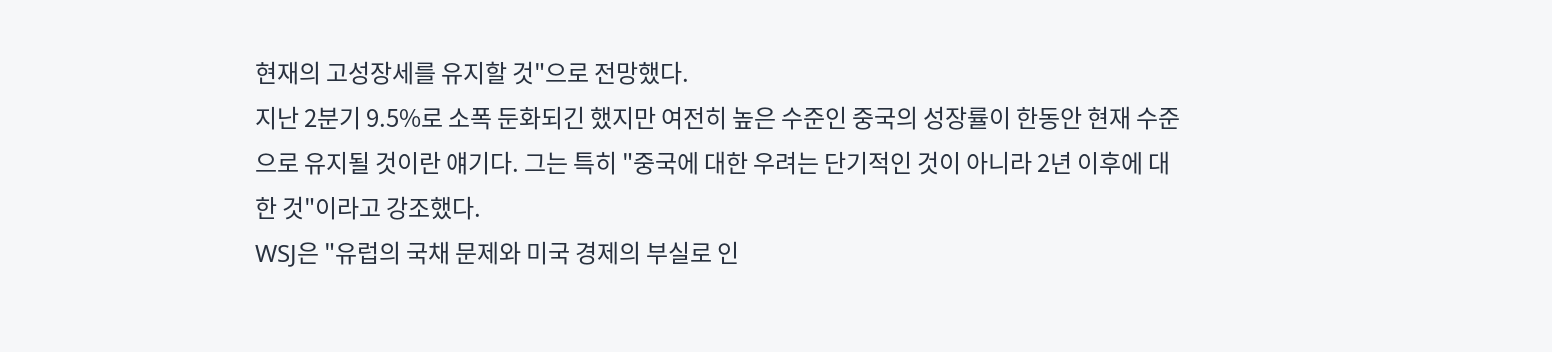현재의 고성장세를 유지할 것"으로 전망했다.
지난 2분기 9.5%로 소폭 둔화되긴 했지만 여전히 높은 수준인 중국의 성장률이 한동안 현재 수준으로 유지될 것이란 얘기다. 그는 특히 "중국에 대한 우려는 단기적인 것이 아니라 2년 이후에 대한 것"이라고 강조했다.
WSJ은 "유럽의 국채 문제와 미국 경제의 부실로 인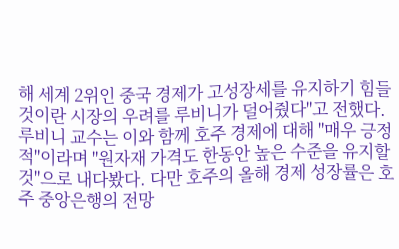해 세계 2위인 중국 경제가 고성장세를 유지하기 힘들 것이란 시장의 우려를 루비니가 덜어줬다"고 전했다.
루비니 교수는 이와 함께 호주 경제에 대해 "매우 긍정적"이라며 "원자재 가격도 한동안 높은 수준을 유지할 것"으로 내다봤다. 다만 호주의 올해 경제 성장률은 호주 중앙은행의 전망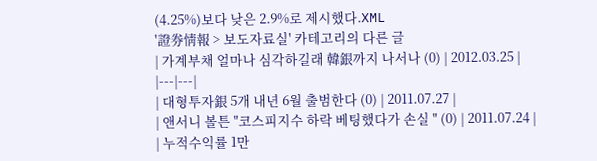(4.25%)보다 낮은 2.9%로 제시했다.XML
'證券情報 > 보도자료실' 카테고리의 다른 글
| 가계부채 얼마나 심각하길래 韓銀까지 나서나 (0) | 2012.03.25 |
|---|---|
| 대형투자銀 5개 내년 6월 출범한다 (0) | 2011.07.27 |
| 앤서니 볼튼 "코스피지수 하락 베팅했다가 손실 " (0) | 2011.07.24 |
| 누적수익률 1만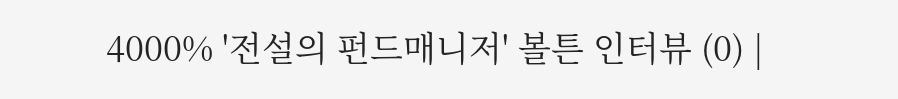4000% '전설의 펀드매니저' 볼튼 인터뷰 (0) |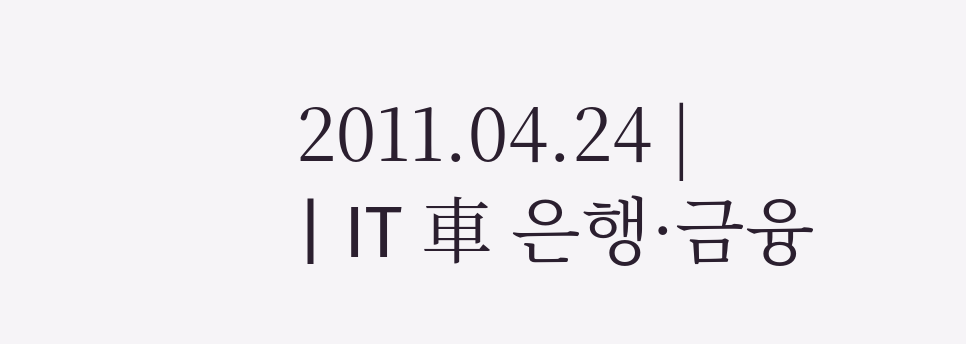2011.04.24 |
| IT 車 은행·금융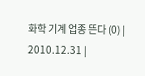화학 기계 업종 뜬다 (0) | 2010.12.31 |